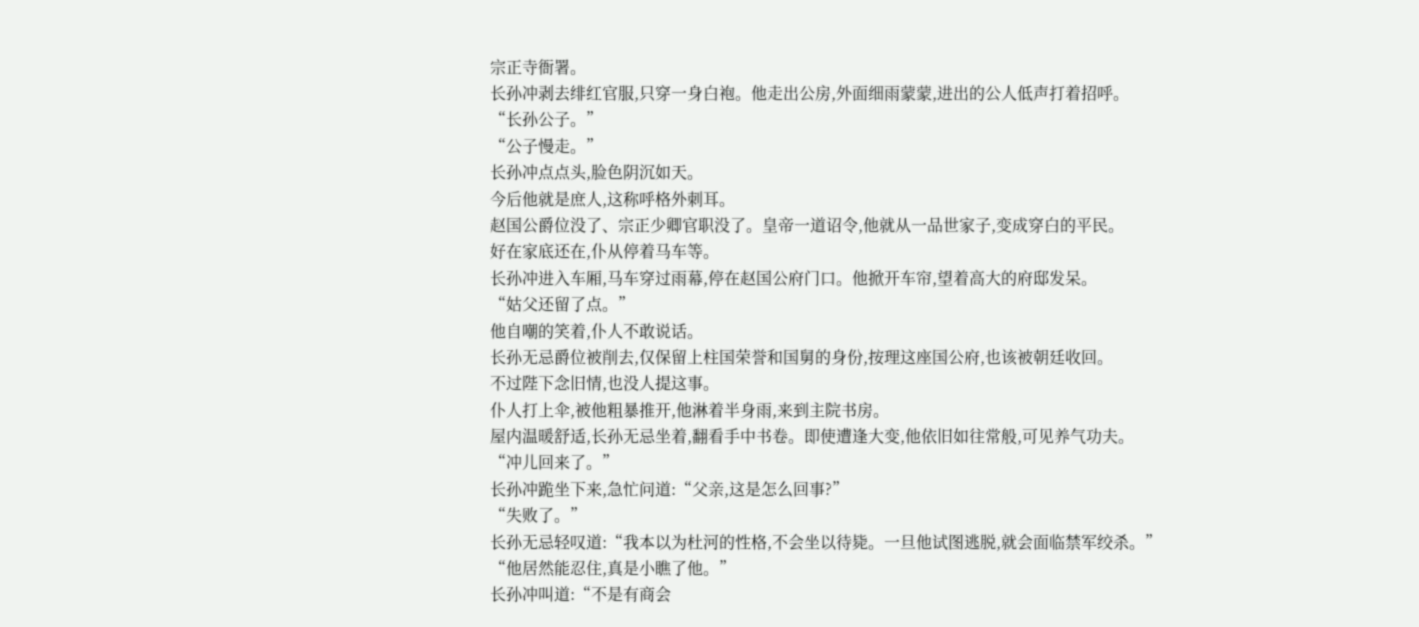宗正寺衙署。
长孙冲剥去绯红官服,只穿一身白袍。他走出公房,外面细雨蒙蒙,进出的公人低声打着招呼。
“长孙公子。”
“公子慢走。”
长孙冲点点头,脸色阴沉如天。
今后他就是庶人,这称呼格外刺耳。
赵国公爵位没了、宗正少卿官职没了。皇帝一道诏令,他就从一品世家子,变成穿白的平民。
好在家底还在,仆从停着马车等。
长孙冲进入车厢,马车穿过雨幕,停在赵国公府门口。他掀开车帘,望着高大的府邸发呆。
“姑父还留了点。”
他自嘲的笑着,仆人不敢说话。
长孙无忌爵位被削去,仅保留上柱国荣誉和国舅的身份,按理这座国公府,也该被朝廷收回。
不过陛下念旧情,也没人提这事。
仆人打上伞,被他粗暴推开,他淋着半身雨,来到主院书房。
屋内温暖舒适,长孙无忌坐着,翻看手中书卷。即使遭逢大变,他依旧如往常般,可见养气功夫。
“冲儿回来了。”
长孙冲跪坐下来,急忙问道:“父亲,这是怎么回事?”
“失败了。”
长孙无忌轻叹道:“我本以为杜河的性格,不会坐以待毙。一旦他试图逃脱,就会面临禁军绞杀。”
“他居然能忍住,真是小瞧了他。”
长孙冲叫道:“不是有商会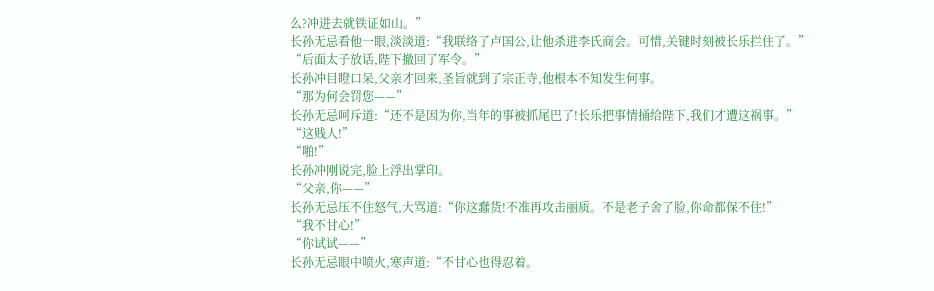么?冲进去就铁证如山。”
长孙无忌看他一眼,淡淡道:“我联络了卢国公,让他杀进李氏商会。可惜,关键时刻被长乐拦住了。”
“后面太子放话,陛下撤回了军令。”
长孙冲目瞪口呆,父亲才回来,圣旨就到了宗正寺,他根本不知发生何事。
“那为何会罚您——”
长孙无忌呵斥道:“还不是因为你,当年的事被抓尾巴了!长乐把事情捅给陛下,我们才遭这祸事。”
“这贱人!”
“啪!”
长孙冲刚说完,脸上浮出掌印。
“父亲,你——”
长孙无忌压不住怒气,大骂道:“你这蠢货!不准再攻击丽质。不是老子舍了脸,你命都保不住!”
“我不甘心!”
“你试试——”
长孙无忌眼中喷火,寒声道:“不甘心也得忍着。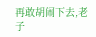再敢胡闹下去,老子